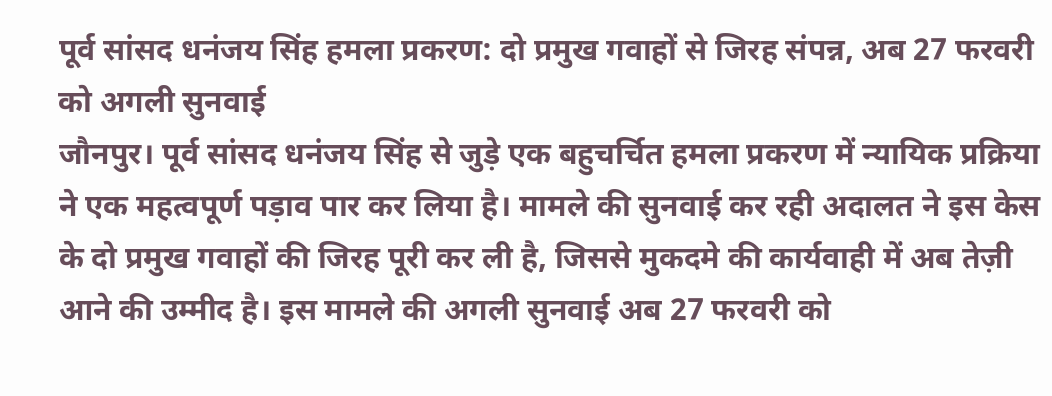पूर्व सांसद धनंजय सिंह हमला प्रकरण: दो प्रमुख गवाहों से जिरह संपन्न, अब 27 फरवरी को अगली सुनवाई
जौनपुर। पूर्व सांसद धनंजय सिंह से जुड़े एक बहुचर्चित हमला प्रकरण में न्यायिक प्रक्रिया ने एक महत्वपूर्ण पड़ाव पार कर लिया है। मामले की सुनवाई कर रही अदालत ने इस केस के दो प्रमुख गवाहों की जिरह पूरी कर ली है, जिससे मुकदमे की कार्यवाही में अब तेज़ी आने की उम्मीद है। इस मामले की अगली सुनवाई अब 27 फरवरी को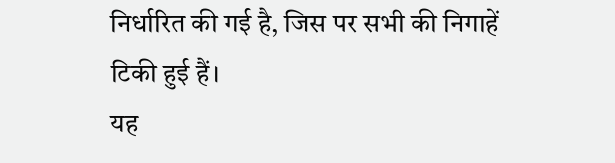निर्धारित की गई है, जिस पर सभी की निगाहें टिकी हुई हैं।
यह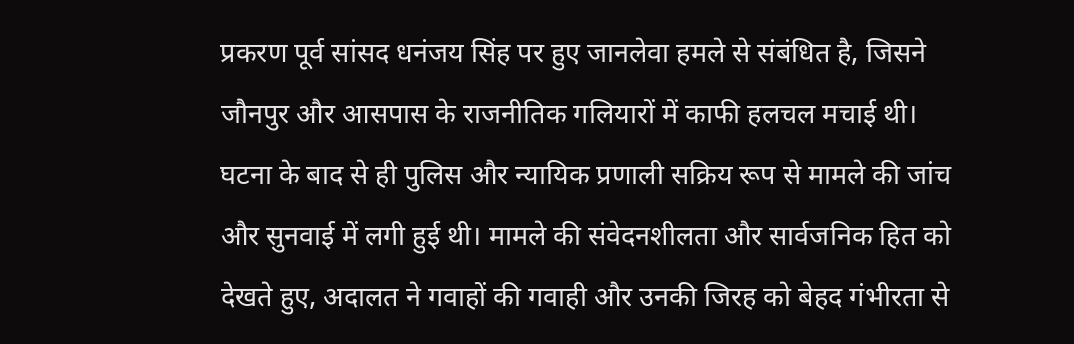प्रकरण पूर्व सांसद धनंजय सिंह पर हुए जानलेवा हमले से संबंधित है, जिसने जौनपुर और आसपास के राजनीतिक गलियारों में काफी हलचल मचाई थी। घटना के बाद से ही पुलिस और न्यायिक प्रणाली सक्रिय रूप से मामले की जांच और सुनवाई में लगी हुई थी। मामले की संवेदनशीलता और सार्वजनिक हित को देखते हुए, अदालत ने गवाहों की गवाही और उनकी जिरह को बेहद गंभीरता से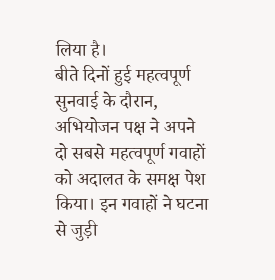लिया है।
बीते दिनों हुई महत्वपूर्ण सुनवाई के दौरान, अभियोजन पक्ष ने अपने दो सबसे महत्वपूर्ण गवाहों को अदालत के समक्ष पेश किया। इन गवाहों ने घटना से जुड़ी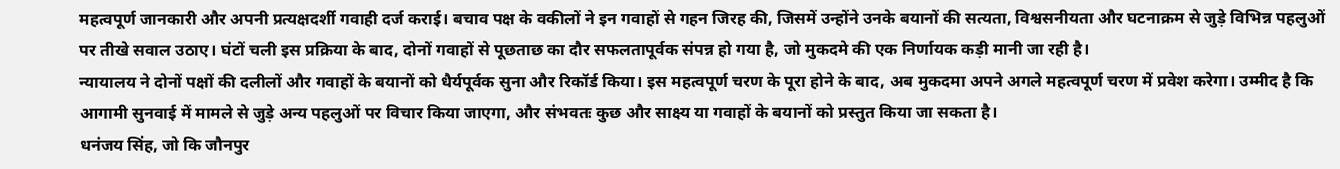महत्वपूर्ण जानकारी और अपनी प्रत्यक्षदर्शी गवाही दर्ज कराई। बचाव पक्ष के वकीलों ने इन गवाहों से गहन जिरह की, जिसमें उन्होंने उनके बयानों की सत्यता, विश्वसनीयता और घटनाक्रम से जुड़े विभिन्न पहलुओं पर तीखे सवाल उठाए। घंटों चली इस प्रक्रिया के बाद, दोनों गवाहों से पूछताछ का दौर सफलतापूर्वक संपन्न हो गया है, जो मुकदमे की एक निर्णायक कड़ी मानी जा रही है।
न्यायालय ने दोनों पक्षों की दलीलों और गवाहों के बयानों को धैर्यपूर्वक सुना और रिकॉर्ड किया। इस महत्वपूर्ण चरण के पूरा होने के बाद, अब मुकदमा अपने अगले महत्वपूर्ण चरण में प्रवेश करेगा। उम्मीद है कि आगामी सुनवाई में मामले से जुड़े अन्य पहलुओं पर विचार किया जाएगा, और संभवतः कुछ और साक्ष्य या गवाहों के बयानों को प्रस्तुत किया जा सकता है।
धनंजय सिंह, जो कि जौनपुर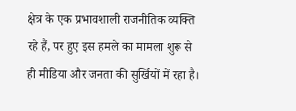क्षेत्र के एक प्रभावशाली राजनीतिक व्यक्ति रहे हैं, पर हुए इस हमले का मामला शुरू से ही मीडिया और जनता की सुर्खियों में रहा है।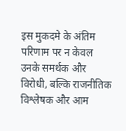इस मुकदमे के अंतिम परिणाम पर न केवल उनके समर्थक और विरोधी, बल्कि राजनीतिक विश्लेषक और आम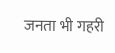जनता भी गहरी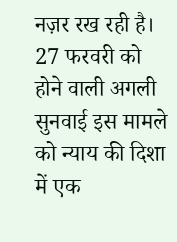नज़र रख रही है। 27 फरवरी को होने वाली अगली सुनवाई इस मामले को न्याय की दिशा में एक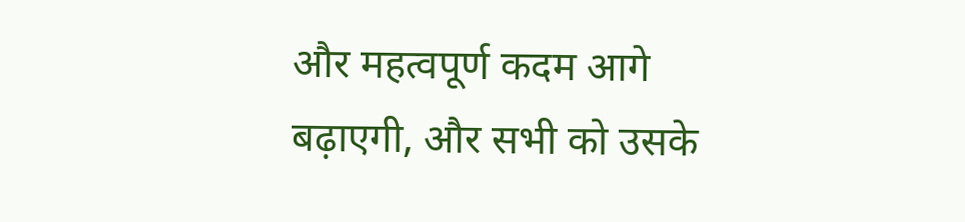और महत्वपूर्ण कदम आगे बढ़ाएगी, और सभी को उसके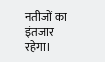नतीजों का इंतजार रहेगा।